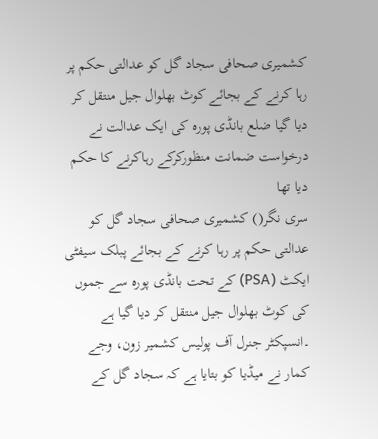کشمیری صحافی سجاد گل کو عدالتی حکم پر رہا کرنے کے بجائے کوٹ بھلوال جیل منتقل کر دیا گیا ضلع بانڈی پورہ کی ایک عدالت نے درخواست ضمانت منظورکرکے رہاکرنے کا حکم دیا تھا
سری نگر() کشمیری صحافی سجاد گل کو عدالتی حکم پر رہا کرنے کے بجائے پبلک سیفٹی ایکٹ (PSA) کے تحت بانڈی پورہ سے جموں کی کوٹ بھلوال جیل منتقل کر دیا گیا ہے ۔انسپکٹر جنرل آف پولیس کشمیر زون، وجے کمار نے میڈیا کو بتایا ہے کہ سجاد گل کے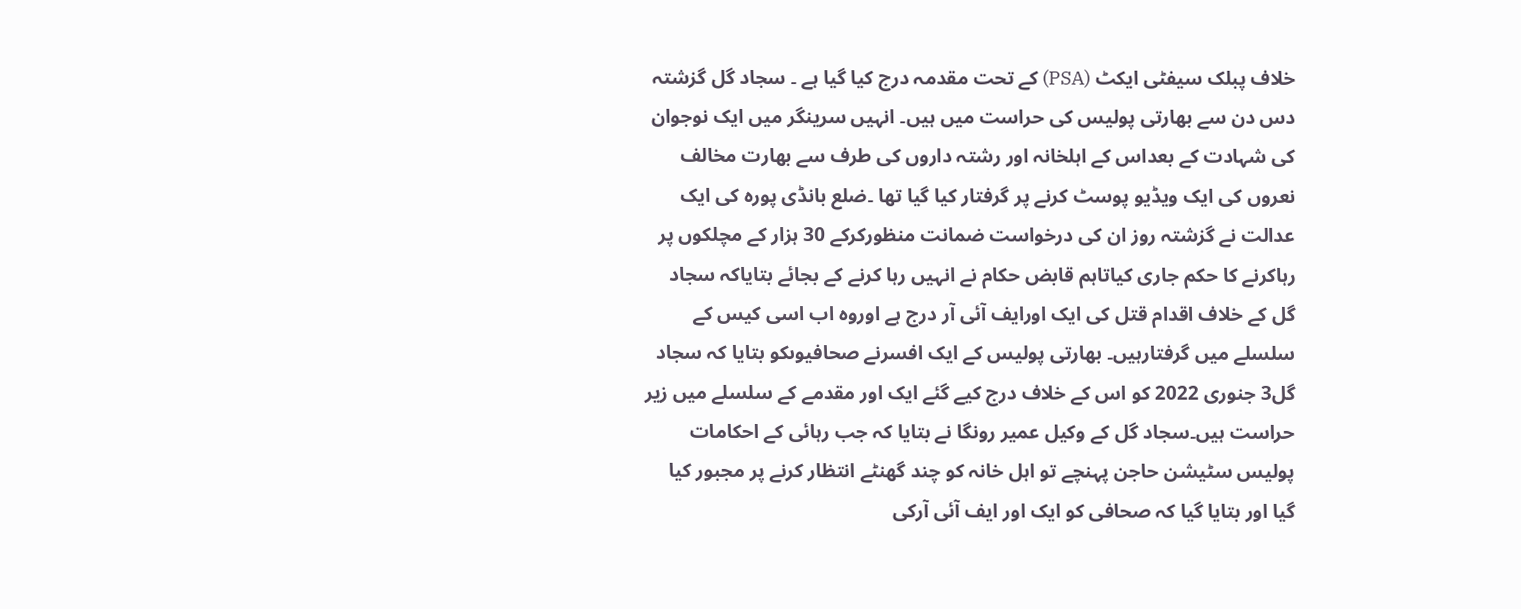خلاف پبلک سیفٹی ایکٹ (PSA) کے تحت مقدمہ درج کیا گیا ہے ۔ سجاد گل گزشتہ دس دن سے بھارتی پولیس کی حراست میں ہیں۔ انہیں سرینگر میں ایک نوجوان کی شہادت کے بعداس کے اہلخانہ اور رشتہ داروں کی طرف سے بھارت مخالف نعروں کی ایک ویڈیو پوسٹ کرنے پر گرفتار کیا گیا تھا ۔ضلع بانڈی پورہ کی ایک عدالت نے گزشتہ روز ان کی درخواست ضمانت منظورکرکے 30 ہزار کے مچلکوں پر رہاکرنے کا حکم جاری کیاتاہم قابض حکام نے انہیں رہا کرنے کے بجائے بتایاکہ سجاد گل کے خلاف اقدام قتل کی ایک اورایف آئی آر درج ہے اوروہ اب اسی کیس کے سلسلے میں گرفتارہیں۔ بھارتی پولیس کے ایک افسرنے صحافیوںکو بتایا کہ سجاد گل3 جنوری 2022 کو اس کے خلاف درج کیے گئے ایک اور مقدمے کے سلسلے میں زیر حراست ہیں۔سجاد گل کے وکیل عمیر رونگا نے بتایا کہ جب رہائی کے احکامات پولیس سٹیشن حاجن پہنچے تو اہل خانہ کو چند گھنٹے انتظار کرنے پر مجبور کیا گیا اور بتایا گیا کہ صحافی کو ایک اور ایف آئی آرکی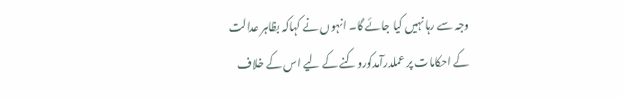وجہ سے رہا نہیں کیا جائے گا۔ انہوں نے کہاکہ بظاہر عدالت کے احکامات پر عملدرآمدکوروکنے کے لیے اس کے خلاف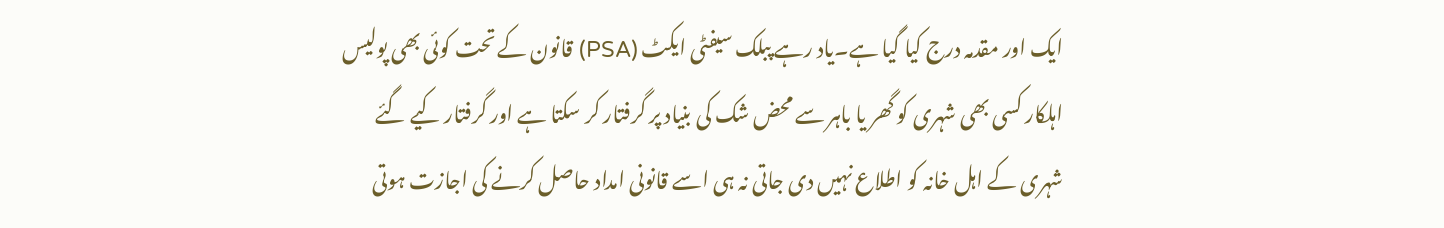ایک اور مقدمہ درج کیا گیا ہے۔یاد رہے پبلک سیفٹی ایکٹ (PSA) قانون کے تحت کوئی بھی پولیس اہلکار کسی بھی شہری کو گھر یا باہر سے محض شک کی بنیاد پر گرفتار کر سکتا ہے اور گرفتار کیے گئے شہری کے اہل خانہ کو اطلاع نہیں دی جاتی نہ ہی اسے قانونی امداد حاصل کرنے کی اجازت ہوتی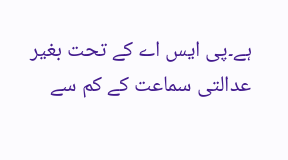ہے۔پی ایس اے کے تحت بغیر عدالتی سماعت کے کم سے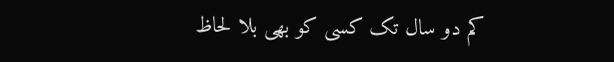کم دو سال تک کسی کو بھی بلا لحاظ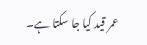عمر قید کیا جا سکتا ہے۔